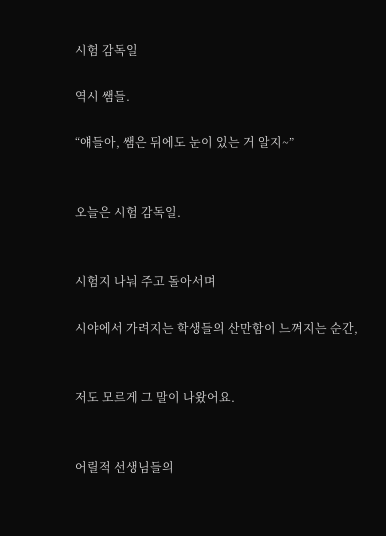시험 감독일

역시 쌤들.

“얘들아, 쌤은 뒤에도 눈이 있는 거 알지~”


오늘은 시험 감독일.


시험지 나눠 주고 돌아서며

시야에서 가려지는 학생들의 산만함이 느껴지는 순간,


저도 모르게 그 말이 나왔어요.


어릴적 선생님들의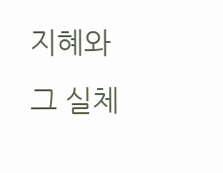지혜와 그 실체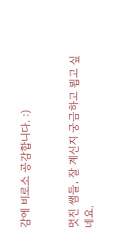감에 비로소 공감합니다. :)


멋진 쌤들, 잘 계신지 궁금하고 뵙고 싶네요.